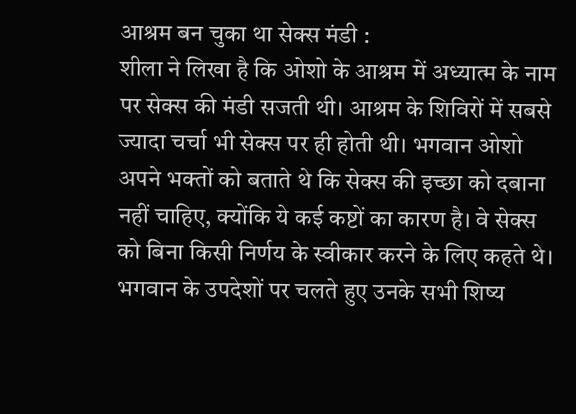आश्रम बन चुका था सेक्स मंडी :
शीला ने लिखा है कि ओशो के आश्रम में अध्यात्म के नाम पर सेक्स की मंडी सजती थी। आश्रम के शिविरों में सबसे ज्यादा चर्चा भी सेक्स पर ही होती थी। भगवान ओशो अपने भक्तों को बताते थे कि सेक्स की इच्छा को दबाना नहीं चाहिए, क्योंकि ये कई कष्टों का कारण है। वे सेक्स को बिना किसी निर्णय के स्वीकार करने के लिए कहते थे। भगवान के उपदेशों पर चलते हुए उनके सभी शिष्य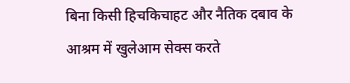बिना किसी हिचकिचाहट और नैतिक दबाव के आश्रम में खुलेआम सेक्स करते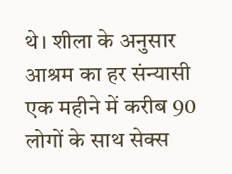थे। शीला के अनुसार आश्रम का हर संन्यासी एक महीने में करीब 90 लोगों के साथ सेक्स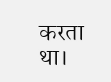करता था।